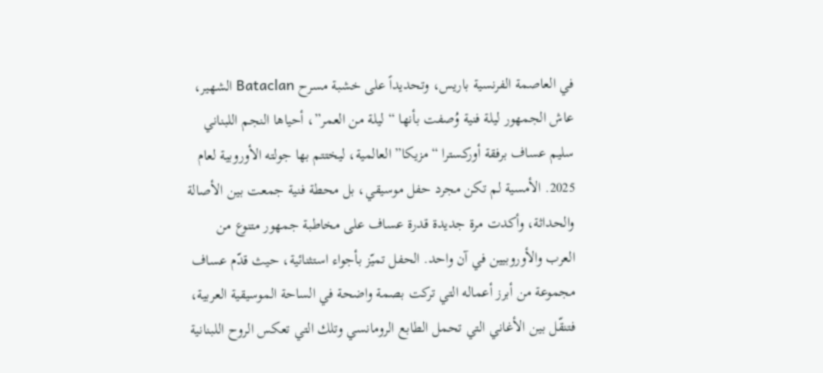في العاصمة الفرنسية باريس، وتحديداً على خشبة مسرح Bataclan الشهير، عاش الجمهور ليلة فنية وُصفت بأنها “ليلة من العمر”، أحياها النجم اللبناني سليم عساف برفقة أوركسترا “مزيكا” العالمية، ليختتم بها جولته الأوروبية لعام 2025. الأمسية لم تكن مجرد حفل موسيقي، بل محطة فنية جمعت بين الأصالة والحداثة، وأكدت مرة جديدة قدرة عساف على مخاطبة جمهور متنوع من العرب والأوروبيين في آن واحد. الحفل تميّز بأجواء استثنائية، حيث قدّم عساف مجموعة من أبرز أعماله التي تركت بصمة واضحة في الساحة الموسيقية العربية، فتنقّل بين الأغاني التي تحمل الطابع الرومانسي وتلك التي تعكس الروح اللبنانية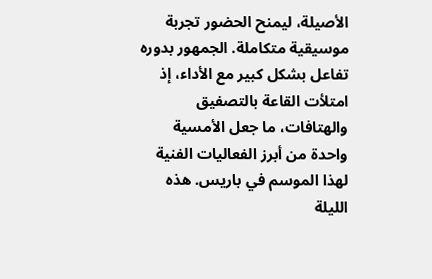الأصيلة، ليمنح الحضور تجربة موسيقية متكاملة. الجمهور بدوره تفاعل بشكل كبير مع الأداء، إذ امتلأت القاعة بالتصفيق والهتافات، ما جعل الأمسية واحدة من أبرز الفعاليات الفنية لهذا الموسم في باريس. هذه الليلة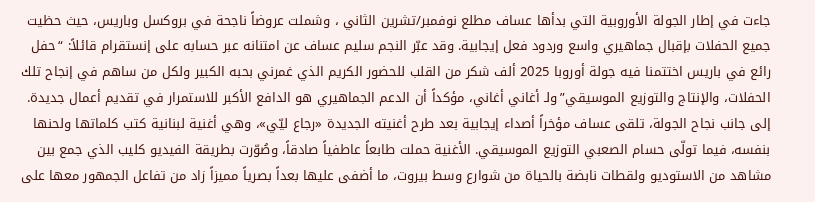جاءت في إطار الجولة الأوروبية التي بدأها عساف مطلع نوفمبر/تشرين الثاني ، وشملت عروضاً ناجحة في بروكسل وباريس، حيث حظيت جميع الحفلات بإقبال جماهيري واسع وردود فعل إيجابية. وقد عبّر النجم سليم عساف عن امتنانه عبر حسابه على إنستقرام قائلاً: “حفل رائع في باريس اختتمنا فيه جولة أوروبا 2025 ألف شكر من القلب للحضور الكريم الذي غمرني بحبه الكبير ولكل من ساهم في إنجاح تلك الحفلات، والإنتاج والتوزيع الموسيقي”ولـ أغاني أغاني، مؤكداً أن الدعم الجماهيري هو الدافع الأكبر للاستمرار في تقديم أعمال جديدة. إلى جانب نجاح الجولة، تلقى عساف مؤخراً أصداء إيجابية بعد طرح أغنيته الجديدة «رجاع ليّي»، وهي أغنية لبنانية كتب كلماتها ولحنها بنفسه، فيما تولّى حسام الصعبي التوزيع الموسيقي. الأغنية حملت طابعاً عاطفياً صادقاً، وصُوّرت بطريقة الفيديو كليب الذي جمع بين مشاهد من الاستوديو ولقطات نابضة بالحياة من شوارع وسط بيروت، ما أضفى عليها بعداً بصرياً مميزاً زاد من تفاعل الجمهور معها على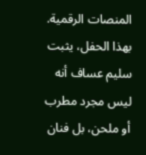المنصات الرقمية. بهذا الحفل، يثبت سليم عساف أنه ليس مجرد مطرب أو ملحن، بل فنان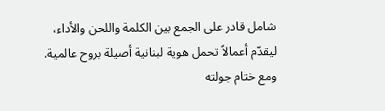شامل قادر على الجمع بين الكلمة واللحن والأداء، ليقدّم أعمالاً تحمل هوية لبنانية أصيلة بروح عالمية. ومع ختام جولته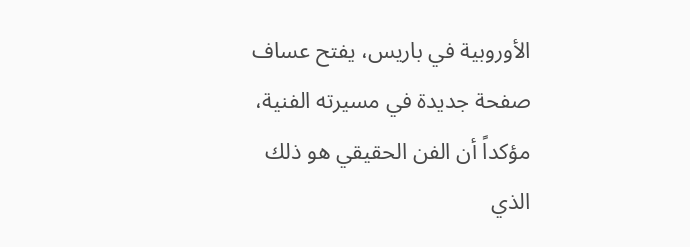الأوروبية في باريس، يفتح عساف صفحة جديدة في مسيرته الفنية، مؤكداً أن الفن الحقيقي هو ذلك الذي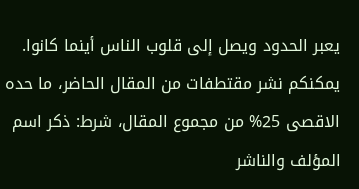يعبر الحدود ويصل إلى قلوب الناس أينما كانوا.
يمكنكم نشر مقتطفات من المقال الحاضر، ما حده الاقصى 25% من مجموع المقال، شرط: ذكر اسم المؤلف والناشر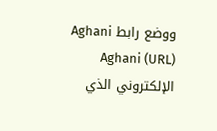ووضع رابط Aghani Aghani (URL) الإلكتروني الذي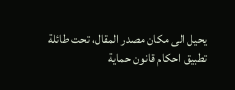يحيل الى مكان مصدر المقال، تحت طائلة تطبيق احكام قانون حماية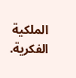الملكية الفكرية.